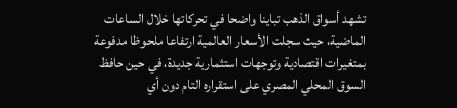تشهد أسواق الذهب تباينا واضحا في تحركاتها خلال الساعات الماضية، حيث سجلت الأسعار العالمية ارتفاعا ملحوظا مدفوعة بمتغيرات اقتصادية وتوجهات استثمارية جديدة، في حين حافظ السوق المحلي المصري على استقراره التام دون أي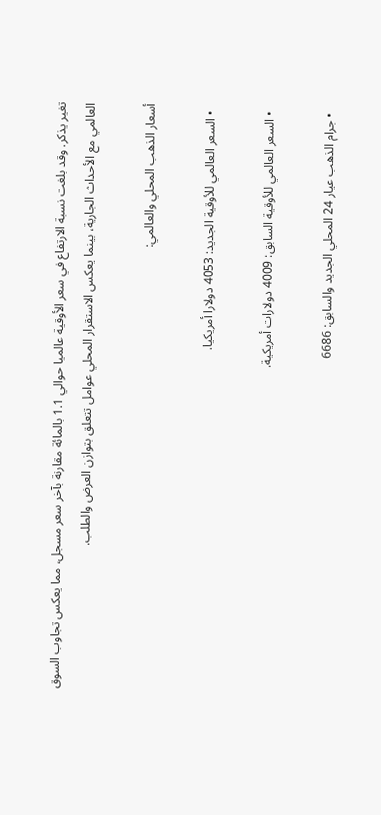تغير يذكر. وقد بلغت نسبة الارتفاع في سعر الأوقية عالميا حوالي 1.1 بالمائة مقارنة بآخر سعر مسجل، مما يعكس تجاوب السوق العالمي مع الأحداث الجارية، بينما يعكس الاستقرار المحلي عوامل تتعلق بتوازن العرض والطلب.

أسعار الذهب المحلي والعالمي:

  • السعر العالمي للأوقية الجديد: 4053 دولارا أمريكيا.

  • السعر العالمي للأوقية السابق: 4009 دولارات أمريكية.

  • جرام الذهب عيار 24 المحلي الجديد والسابق: 6686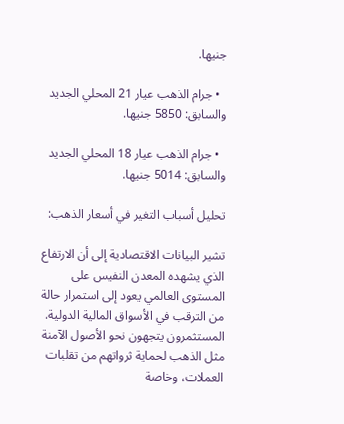جنيها.

  • جرام الذهب عيار 21 المحلي الجديد والسابق: 5850 جنيها.

  • جرام الذهب عيار 18 المحلي الجديد والسابق: 5014 جنيها.

تحليل أسباب التغير في أسعار الذهب:

تشير البيانات الاقتصادية إلى أن الارتفاع الذي يشهده المعدن النفيس على المستوى العالمي يعود إلى استمرار حالة من الترقب في الأسواق المالية الدولية. المستثمرون يتجهون نحو الأصول الآمنة مثل الذهب لحماية ثرواتهم من تقلبات العملات، وخاصة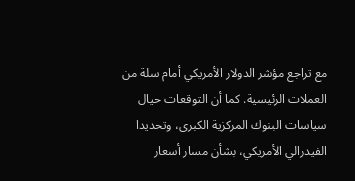مع تراجع مؤشر الدولار الأمريكي أمام سلة من العملات الرئيسية. كما أن التوقعات حيال سياسات البنوك المركزية الكبرى، وتحديدا الفيدرالي الأمريكي، بشأن مسار أسعار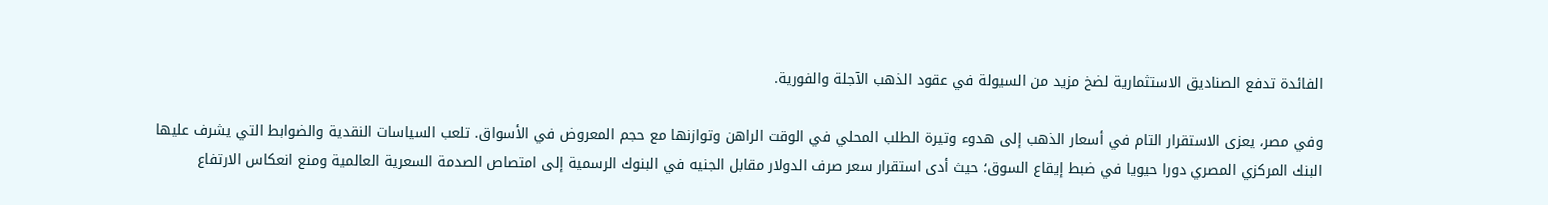الفائدة تدفع الصناديق الاستثمارية لضخ مزيد من السيولة في عقود الذهب الآجلة والفورية.

وفي مصر، يعزى الاستقرار التام في أسعار الذهب إلى هدوء وتيرة الطلب المحلي في الوقت الراهن وتوازنها مع حجم المعروض في الأسواق. تلعب السياسات النقدية والضوابط التي يشرف عليها البنك المركزي المصري دورا حيويا في ضبط إيقاع السوق؛ حيث أدى استقرار سعر صرف الدولار مقابل الجنيه في البنوك الرسمية إلى امتصاص الصدمة السعرية العالمية ومنع انعكاس الارتفاع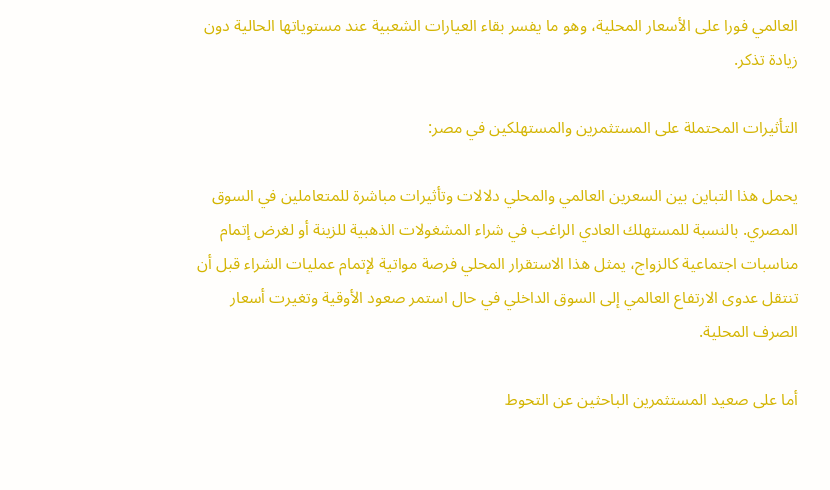العالمي فورا على الأسعار المحلية، وهو ما يفسر بقاء العيارات الشعبية عند مستوياتها الحالية دون زيادة تذكر.

التأثيرات المحتملة على المستثمرين والمستهلكين في مصر:

يحمل هذا التباين بين السعرين العالمي والمحلي دلالات وتأثيرات مباشرة للمتعاملين في السوق المصري. بالنسبة للمستهلك العادي الراغب في شراء المشغولات الذهبية للزينة أو لغرض إتمام مناسبات اجتماعية كالزواج، يمثل هذا الاستقرار المحلي فرصة مواتية لإتمام عمليات الشراء قبل أن تنتقل عدوى الارتفاع العالمي إلى السوق الداخلي في حال استمر صعود الأوقية وتغيرت أسعار الصرف المحلية.

أما على صعيد المستثمرين الباحثين عن التحوط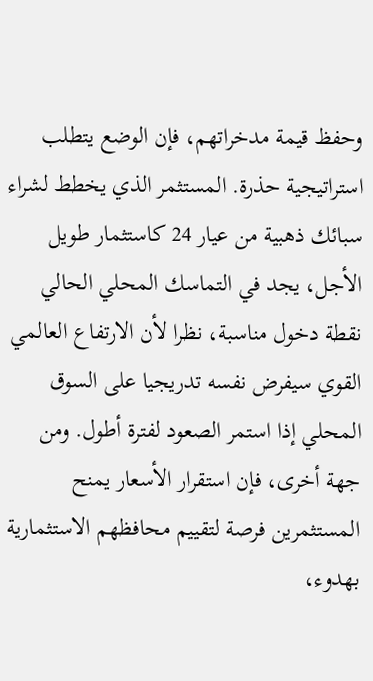وحفظ قيمة مدخراتهم، فإن الوضع يتطلب استراتيجية حذرة. المستثمر الذي يخطط لشراء سبائك ذهبية من عيار 24 كاستثمار طويل الأجل، يجد في التماسك المحلي الحالي نقطة دخول مناسبة، نظرا لأن الارتفاع العالمي القوي سيفرض نفسه تدريجيا على السوق المحلي إذا استمر الصعود لفترة أطول. ومن جهة أخرى، فإن استقرار الأسعار يمنح المستثمرين فرصة لتقييم محافظهم الاستثمارية بهدوء،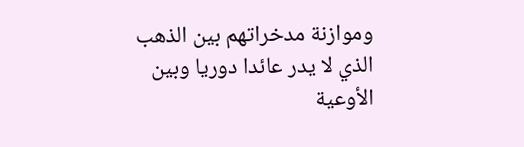وموازنة مدخراتهم بين الذهب الذي لا يدر عائدا دوريا وبين الأوعية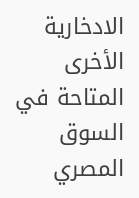الادخارية الأخرى المتاحة في السوق المصري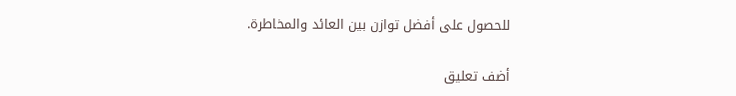للحصول على أفضل توازن بين العائد والمخاطرة.

أضف تعليق